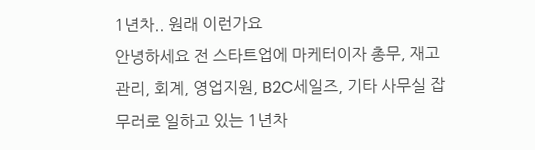1년차.. 원래 이런가요
안녕하세요 전 스타트업에 마케터이자 총무, 재고관리, 회계, 영업지원, B2C세일즈, 기타 사무실 잡무러로 일하고 있는 1년차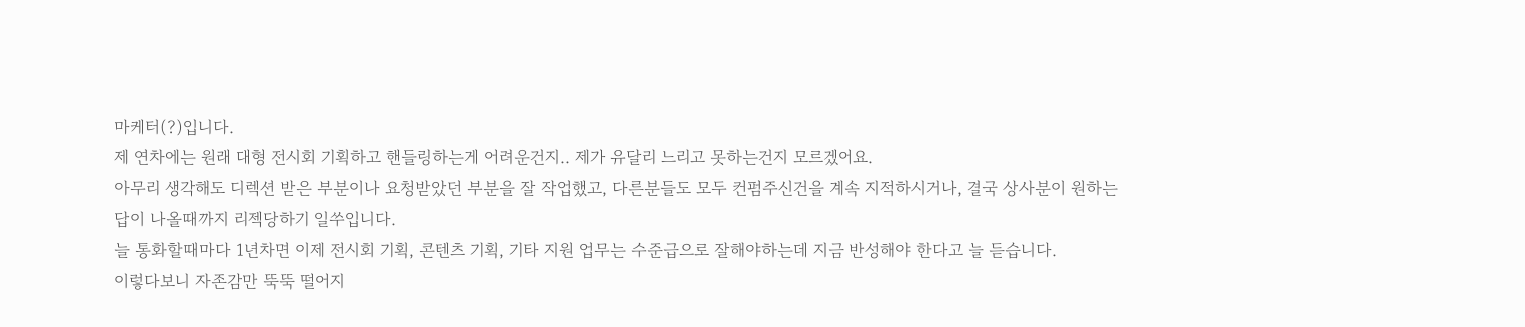마케터(?)입니다.
제 연차에는 원래 대형 전시회 기획하고 핸들링하는게 어려운건지.. 제가 유달리 느리고 못하는건지 모르겠어요.
아무리 생각해도 디렉션 받은 부분이나 요청받았던 부분을 잘 작업했고, 다른분들도 모두 컨펌주신건을 계속 지적하시거나, 결국 상사분이 원하는 답이 나올때까지 리젝당하기 일쑤입니다.
늘 통화할때마다 1년차면 이제 전시회 기획, 콘텐츠 기획, 기타 지원 업무는 수준급으로 잘해야하는데 지금 반성해야 한다고 늘 듣습니다.
이렇다보니 자존감만 뚝뚝 떨어지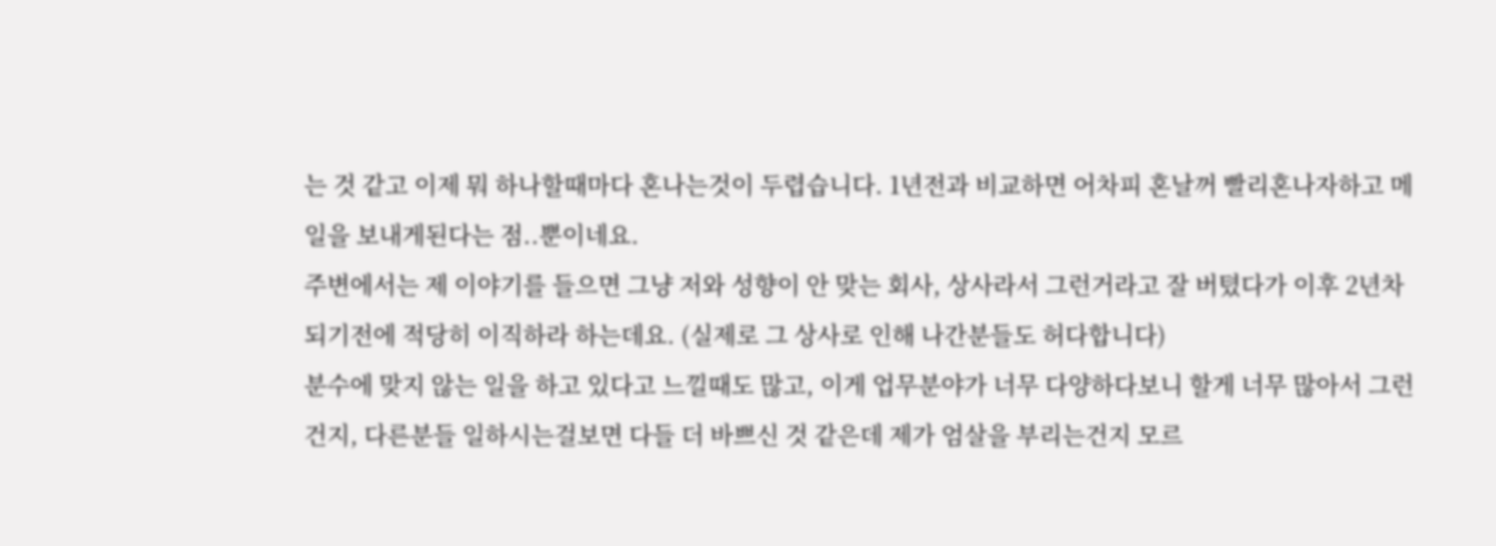는 것 같고 이제 뭐 하나할때마다 혼나는것이 두렵습니다. 1년전과 비교하면 어차피 혼날꺼 빨리혼나자하고 메일을 보내게된다는 점..뿐이네요.
주변에서는 제 이야기를 들으면 그냥 저와 성향이 안 맞는 회사, 상사라서 그런거라고 잘 버텼다가 이후 2년차되기전에 적당히 이직하라 하는데요. (실제로 그 상사로 인해 나간분들도 허다합니다)
분수에 맞지 않는 일을 하고 있다고 느낄때도 많고, 이게 업무분야가 너무 다양하다보니 할게 너무 많아서 그런건지, 다른분들 일하시는걸보면 다들 더 바쁘신 것 같은데 제가 엄살을 부리는건지 모르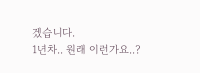겠습니다.
1년차.. 원래 이런가요..?